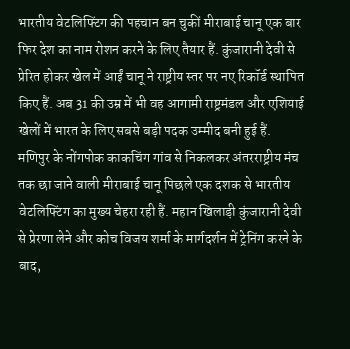भारतीय वेटलिफ्टिंग की पहचान बन चुकीं मीराबाई चानू एक बार फिर देश का नाम रोशन करने के लिए तैयार हैं. कुंजारानी देवी से प्रेरित होकर खेल में आईं चानू ने राष्ट्रीय स्तर पर नए रिकॉर्ड स्थापित किए हैं. अब 31 की उम्र में भी वह आगामी राष्ट्रमंडल और एशियाई खेलों में भारत के लिए सबसे बड़ी पदक उम्मीद बनी हुई हैं.
मणिपुर के नोंगपोक काकचिंग गांव से निकलकर अंतरराष्ट्रीय मंच तक छा जाने वाली मीराबाई चानू पिछले एक दशक से भारतीय वेटलिफ्टिंग का मुख्य चेहरा रही हैं. महान खिलाड़ी कुंजारानी देवी से प्रेरणा लेने और कोच विजय शर्मा के मार्गदर्शन में ट्रेनिंग करने के बाद,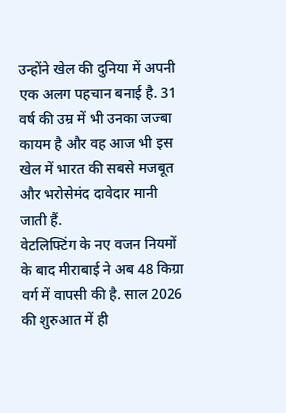उन्होंने खेल की दुनिया में अपनी एक अलग पहचान बनाई है. 31 वर्ष की उम्र में भी उनका जज्बा कायम है और वह आज भी इस खेल में भारत की सबसे मजबूत और भरोसेमंद दावेदार मानी जाती हैं.
वेटलिफ्टिंग के नए वजन नियमों के बाद मीराबाई ने अब 48 किग्रा वर्ग में वापसी की है. साल 2026 की शुरुआत में ही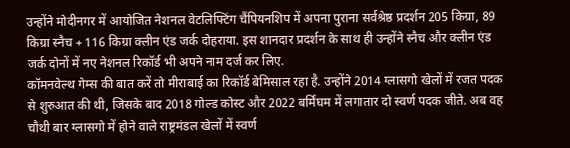उन्होंने मोदीनगर में आयोजित नेशनल वेटलिफ्टिंग चैंपियनशिप में अपना पुराना सर्वश्रेष्ठ प्रदर्शन 205 किग्रा, 89 किग्रा स्नैच + 116 किग्रा क्लीन एंड जर्क दोहराया. इस शानदार प्रदर्शन के साथ ही उन्होंने स्नैच और क्लीन एंड जर्क दोनों में नए नेशनल रिकॉर्ड भी अपने नाम दर्ज कर लिए.
कॉमनवेल्थ गेम्स की बात करें तो मीराबाई का रिकॉर्ड बेमिसाल रहा है. उन्होंने 2014 ग्लासगो खेलों में रजत पदक से शुरुआत की थी, जिसके बाद 2018 गोल्ड कोस्ट और 2022 बर्मिंघम में लगातार दो स्वर्ण पदक जीते. अब वह चौथी बार ग्लासगो में होने वाले राष्ट्रमंडल खेलों में स्वर्ण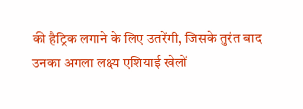की हैट्रिक लगाने के लिए उतरेंगी, जिसके तुरंत बाद उनका अगला लक्ष्य एशियाई खेलों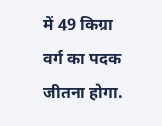में 49 किग्रा वर्ग का पदक जीतना होगा.